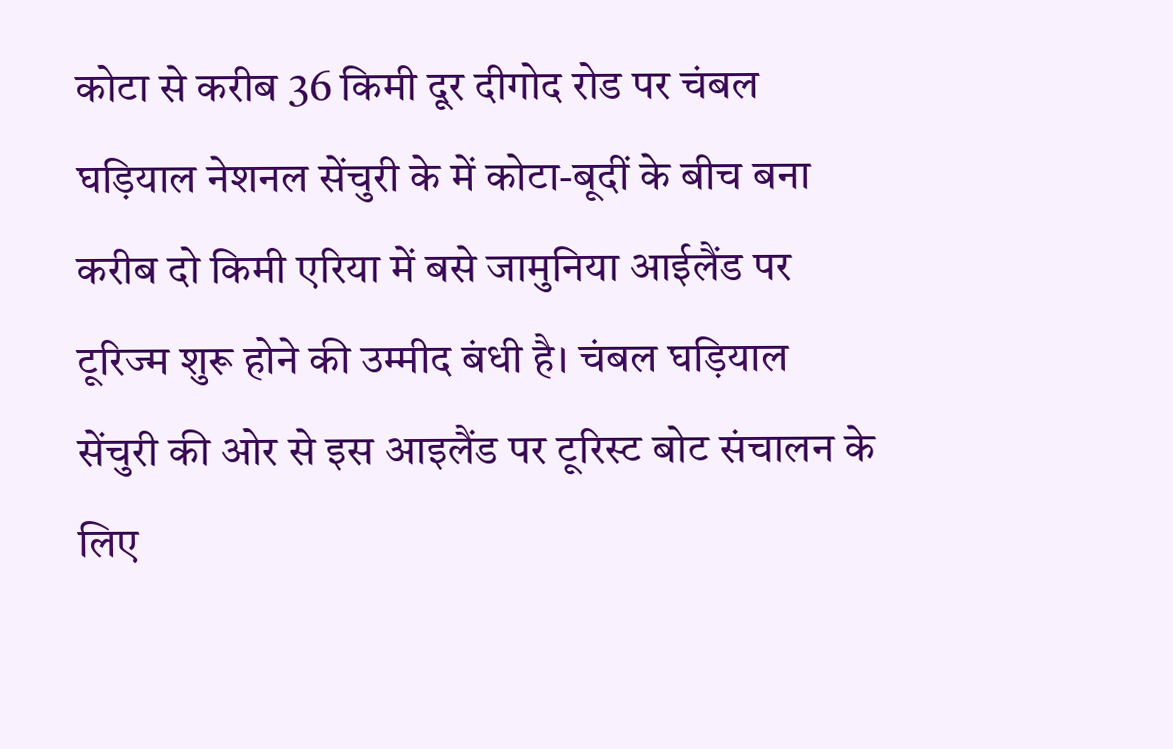कोटा से करीब 36 किमी दूर दीगोद रोड पर चंबल घड़ियाल नेशनल सेंचुरी के में कोटा-बूदीं के बीच बना करीब दो किमी एरिया में बसे जामुनिया आईलैंड पर टूरिज्म शुरू होने की उम्मीद बंधी है। चंबल घड़ियाल सेंचुरी की ओर से इस आइलैंड पर टूरिस्ट बोट संचालन के लिए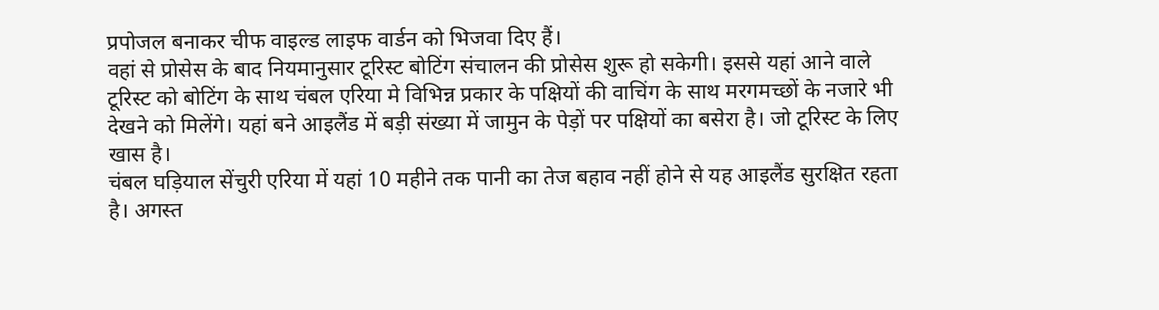प्रपोजल बनाकर चीफ वाइल्ड लाइफ वार्डन को भिजवा दिए हैं।
वहां से प्रोसेस के बाद नियमानुसार टूरिस्ट बोटिंग संचालन की प्रोसेस शुरू हो सकेगी। इससे यहां आने वाले टूरिस्ट को बोटिंग के साथ चंबल एरिया मे विभिन्न प्रकार के पक्षियों की वाचिंग के साथ मरगमच्छों के नजारे भी देखने को मिलेंगे। यहां बने आइलैंड में बड़ी संख्या में जामुन के पेड़ों पर पक्षियों का बसेरा है। जो टूरिस्ट के लिए खास है।
चंबल घड़ियाल सेंचुरी एरिया में यहां 10 महीने तक पानी का तेज बहाव नहीं होने से यह आइलैंड सुरक्षित रहता है। अगस्त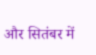और सितंबर में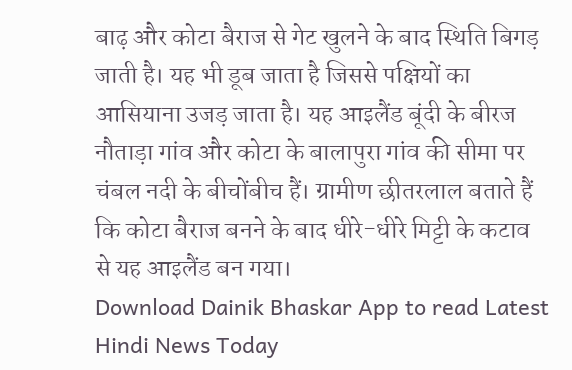बाढ़ और कोटा बैराज से गेट खुलने के बाद स्थिति बिगड़ जाती है। यह भी डूब जाता है जिससे पक्षियों का आसियाना उजड़ जाता है। यह आइलैंड बूंदी के बीरज नौताड़ा गांव और कोटा के बालापुरा गांव की सीमा पर चंबल नदी के बीचोंबीच हैं। ग्रामीण छीतरलाल बताते हैं कि कोटा बैराज बनने के बाद धीरे-धीरे मिट्टी के कटाव से यह आइलैंड बन गया।
Download Dainik Bhaskar App to read Latest Hindi News Today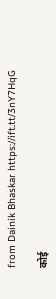from Dainik Bhaskar https://ift.tt/3nY7HqG

कोई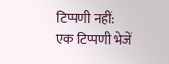टिप्पणी नहीं:
एक टिप्पणी भेजें